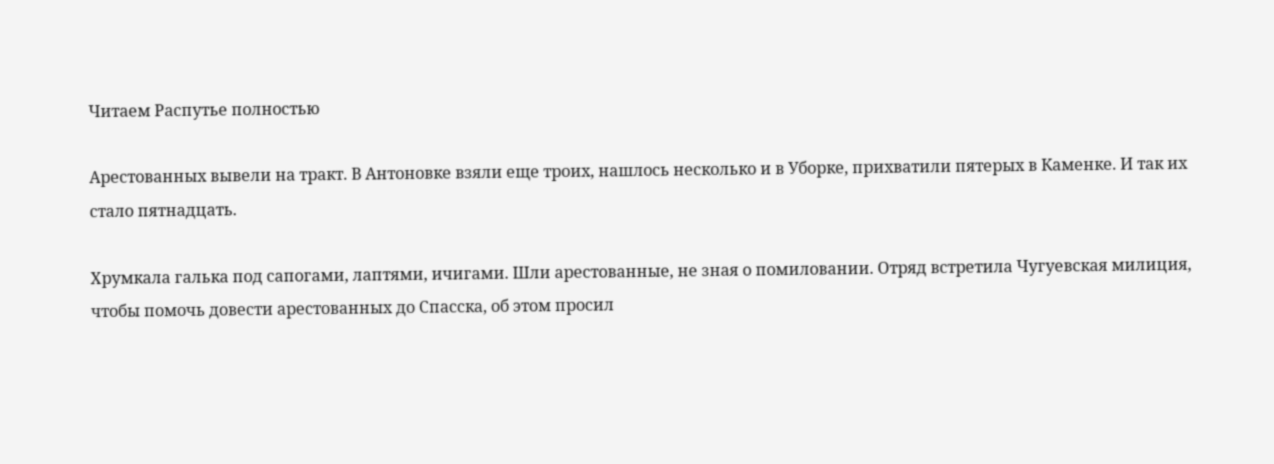Читаем Распутье полностью

Арестованных вывели на тракт. В Антоновке взяли еще троих, нашлось несколько и в Уборке, прихватили пятерых в Каменке. И так их стало пятнадцать.

Хрумкала галька под сапогами, лаптями, ичигами. Шли арестованные, не зная о помиловании. Отряд встретила Чугуевская милиция, чтобы помочь довести арестованных до Спасска, об этом просил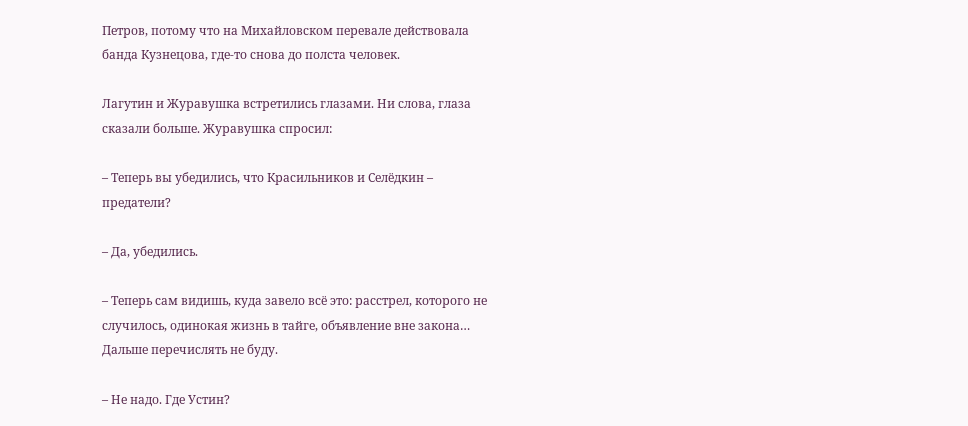Петров, потому что на Михайловском перевале действовала банда Кузнецова, где-то снова до полста человек.

Лагутин и Журавушка встретились глазами. Ни слова, глаза сказали больше. Журавушка спросил:

– Теперь вы убедились, что Красильников и Селёдкин – предатели?

– Да, убедились.

– Теперь сам видишь, куда завело всё это: расстрел, которого не случилось, одинокая жизнь в тайге, объявление вне закона… Дальше перечислять не буду.

– Не надо. Где Устин?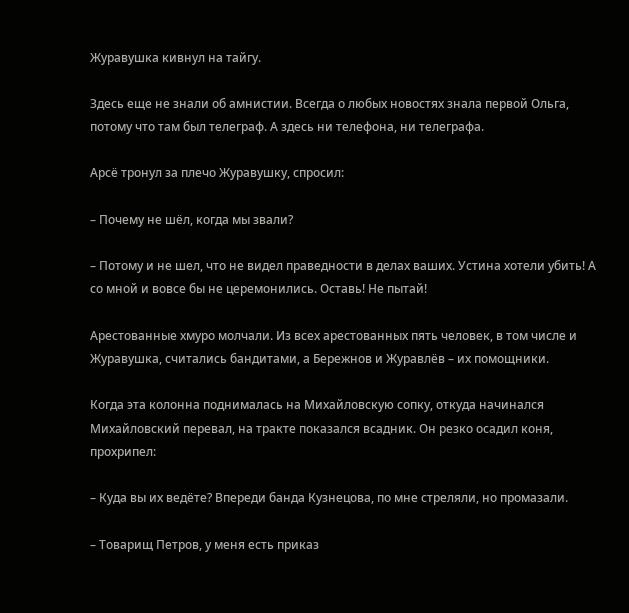Журавушка кивнул на тайгу.

Здесь еще не знали об амнистии. Всегда о любых новостях знала первой Ольга, потому что там был телеграф. А здесь ни телефона, ни телеграфа.

Арсё тронул за плечо Журавушку, спросил:

– Почему не шёл, когда мы звали?

– Потому и не шел, что не видел праведности в делах ваших. Устина хотели убить! А со мной и вовсе бы не церемонились. Оставь! Не пытай!

Арестованные хмуро молчали. Из всех арестованных пять человек, в том числе и Журавушка, считались бандитами, а Бережнов и Журавлёв – их помощники.

Когда эта колонна поднималась на Михайловскую сопку, откуда начинался Михайловский перевал, на тракте показался всадник. Он резко осадил коня, прохрипел:

– Куда вы их ведёте? Впереди банда Кузнецова, по мне стреляли, но промазали.

– Товарищ Петров, у меня есть приказ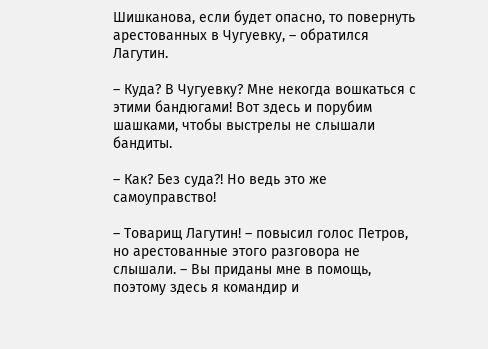Шишканова, если будет опасно, то повернуть арестованных в Чугуевку, – обратился Лагутин.

– Куда? В Чугуевку? Мне некогда вошкаться с этими бандюгами! Вот здесь и порубим шашками, чтобы выстрелы не слышали бандиты.

– Как? Без суда?! Но ведь это же самоуправство!

– Товарищ Лагутин! – повысил голос Петров, но арестованные этого разговора не слышали. – Вы приданы мне в помощь, поэтому здесь я командир и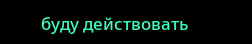буду действовать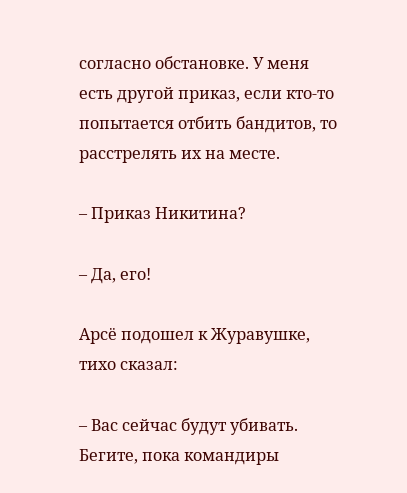согласно обстановке. У меня есть другой приказ, если кто-то попытается отбить бандитов, то расстрелять их на месте.

– Приказ Никитина?

– Да, его!

Арсё подошел к Журавушке, тихо сказал:

– Вас сейчас будут убивать. Бегите, пока командиры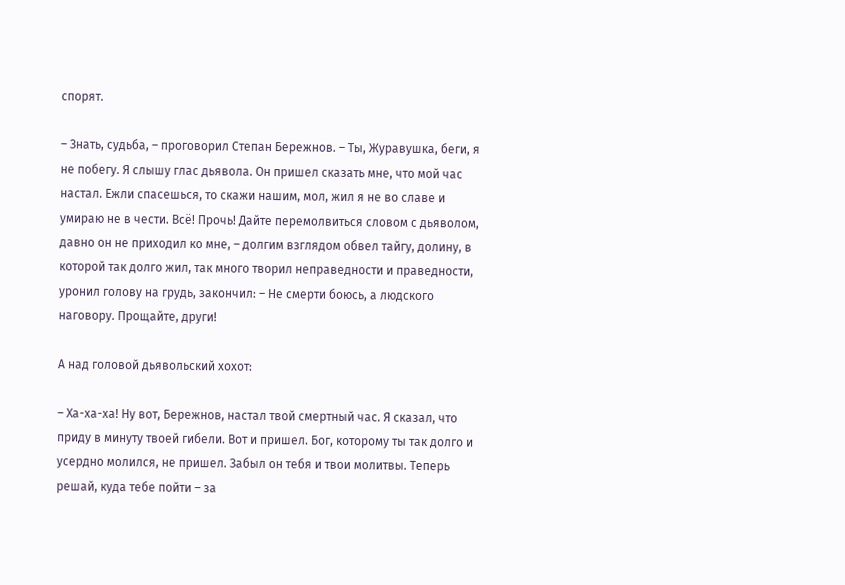спорят.

– Знать, судьба, – проговорил Степан Бережнов. – Ты, Журавушка, беги, я не побегу. Я слышу глас дьявола. Он пришел сказать мне, что мой час настал. Ежли спасешься, то скажи нашим, мол, жил я не во славе и умираю не в чести. Всё! Прочь! Дайте перемолвиться словом с дьяволом, давно он не приходил ко мне, – долгим взглядом обвел тайгу, долину, в которой так долго жил, так много творил неправедности и праведности, уронил голову на грудь, закончил: – Не смерти боюсь, а людского наговору. Прощайте, други!

А над головой дьявольский хохот:

– Ха-ха-ха! Ну вот, Бережнов, настал твой смертный час. Я сказал, что приду в минуту твоей гибели. Вот и пришел. Бог, которому ты так долго и усердно молился, не пришел. Забыл он тебя и твои молитвы. Теперь решай, куда тебе пойти – за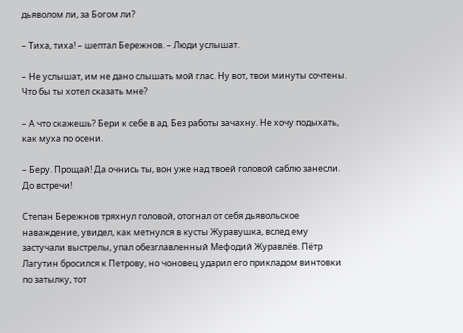дьяволом ли, за Богом ли?

– Тиха, тиха! – шептал Бережнов. – Люди услышат.

– Не услышат, им не дано слышать мой глас. Ну вот, твои минуты сочтены. Что бы ты хотел сказать мне?

– А что скажешь? Бери к себе в ад. Без работы зачахну. Не хочу подыхать, как муха по осени.

– Беру. Прощай! Да очнись ты, вон уже над твоей головой саблю занесли. До встречи!

Степан Бережнов тряхнул головой, отогнал от себя дьявольское наваждение, увидел, как метнулся в кусты Журавушка, вслед ему застучали выстрелы, упал обезглавленный Мефодий Журавлёв. Пётр Лагутин бросился к Петрову, но чоновец ударил его прикладом винтовки по затылку, тот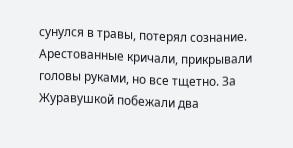сунулся в травы, потерял сознание. Арестованные кричали, прикрывали головы руками, но все тщетно. За Журавушкой побежали два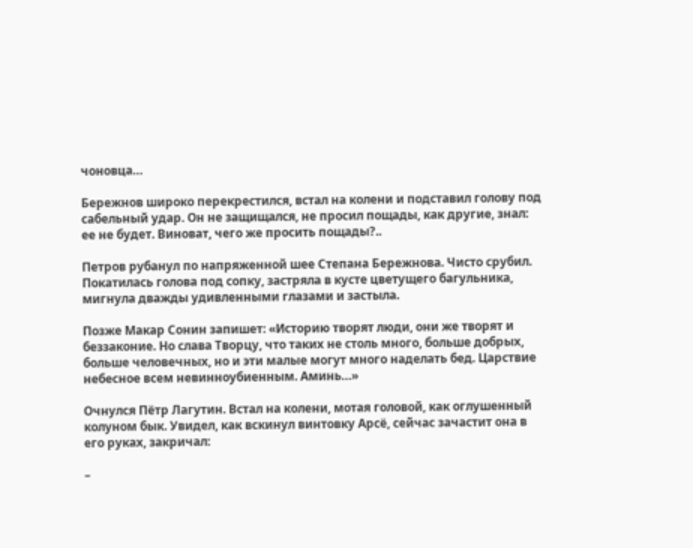чоновца…

Бережнов широко перекрестился, встал на колени и подставил голову под сабельный удар. Он не защищался, не просил пощады, как другие, знал: ее не будет. Виноват, чего же просить пощады?..

Петров рубанул по напряженной шее Степана Бережнова. Чисто срубил. Покатилась голова под сопку, застряла в кусте цветущего багульника, мигнула дважды удивленными глазами и застыла.

Позже Макар Сонин запишет: «Историю творят люди, они же творят и беззаконие. Но слава Творцу, что таких не столь много, больше добрых, больше человечных, но и эти малые могут много наделать бед. Царствие небесное всем невинноубиенным. Аминь…»

Очнулся Пётр Лагутин. Встал на колени, мотая головой, как оглушенный колуном бык. Увидел, как вскинул винтовку Арсё, сейчас зачастит она в его руках, закричал:

–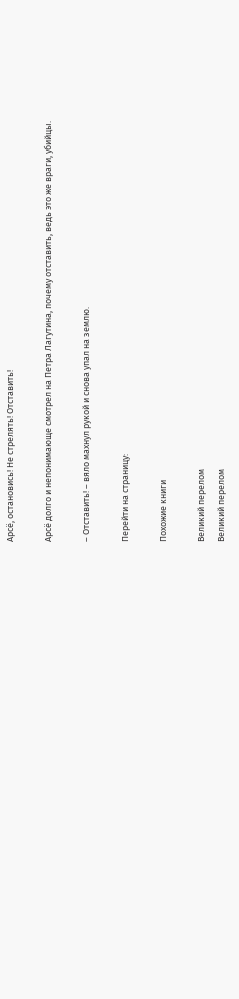Арсё, остановись! Не стрелять! Отставить!

Арсё долго и непонимающе смотрел на Петра Лагутина, почему отставить, ведь это же враги, убийцы.

– Отставить! – вяло махнул рукой и снова упал на землю.

Перейти на страницу:

Похожие книги

Великий перелом
Великий перелом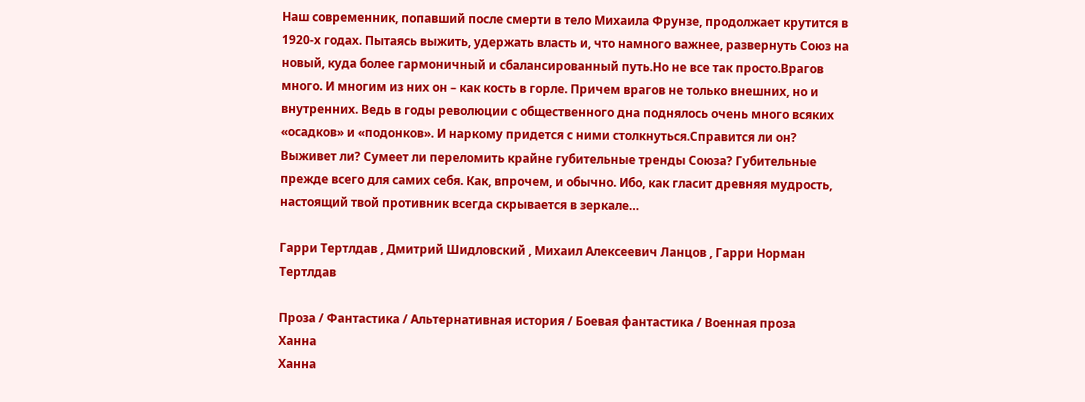Наш современник, попавший после смерти в тело Михаила Фрунзе, продолжает крутится в 1920-х годах. Пытаясь выжить, удержать власть и, что намного важнее, развернуть Союз на новый, куда более гармоничный и сбалансированный путь.Но не все так просто.Врагов много. И многим из них он – как кость в горле. Причем врагов не только внешних, но и внутренних. Ведь в годы революции с общественного дна поднялось очень много всяких «осадков» и «подонков». И наркому придется с ними столкнуться.Справится ли он? Выживет ли? Сумеет ли переломить крайне губительные тренды Союза? Губительные прежде всего для самих себя. Как, впрочем, и обычно. Ибо, как гласит древняя мудрость, настоящий твой противник всегда скрывается в зеркале…

Гарри Тертлдав , Дмитрий Шидловский , Михаил Алексеевич Ланцов , Гарри Норман Тертлдав

Проза / Фантастика / Альтернативная история / Боевая фантастика / Военная проза
Ханна
Ханна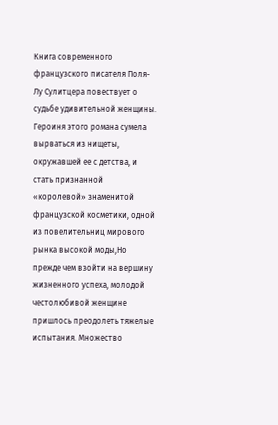Книга современного французского писателя Поля-Лу Сулитцера повествует о судьбе удивительной женщины. Героиня этого романа сумела вырваться из нищеты, окружавшей ее с детства, и стать признанной «королевой» знаменитой французской косметики, одной из повелительниц мирового рынка высокой моды,Но прежде чем взойти на вершину жизненного успеха, молодой честолюбивой женщине пришлось преодолеть тяжелые испытания. Множество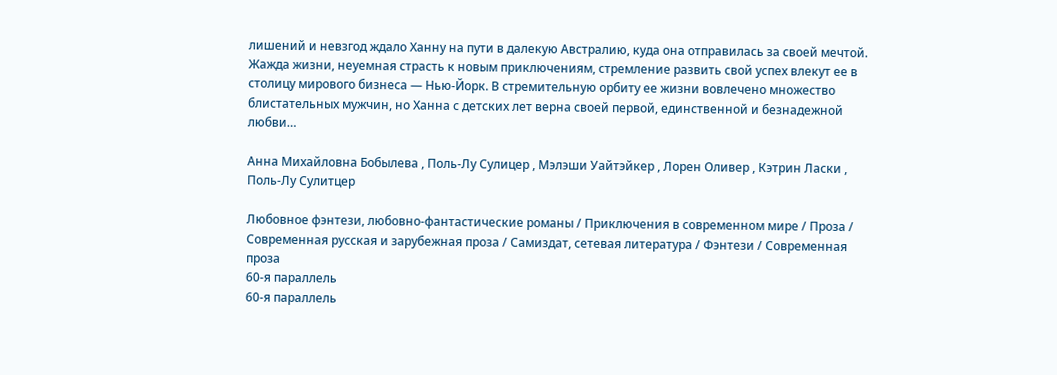лишений и невзгод ждало Ханну на пути в далекую Австралию, куда она отправилась за своей мечтой. Жажда жизни, неуемная страсть к новым приключениям, стремление развить свой успех влекут ее в столицу мирового бизнеса — Нью-Йорк. В стремительную орбиту ее жизни вовлечено множество блистательных мужчин, но Ханна с детских лет верна своей первой, единственной и безнадежной любви…

Анна Михайловна Бобылева , Поль-Лу Сулицер , Мэлэши Уайтэйкер , Лорен Оливер , Кэтрин Ласки , Поль-Лу Сулитцер

Любовное фэнтези, любовно-фантастические романы / Приключения в современном мире / Проза / Современная русская и зарубежная проза / Самиздат, сетевая литература / Фэнтези / Современная проза
60-я параллель
60-я параллель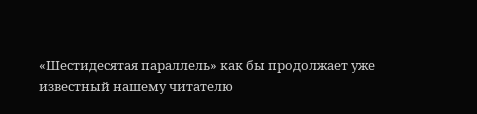«Шестидесятая параллель» как бы продолжает уже известный нашему читателю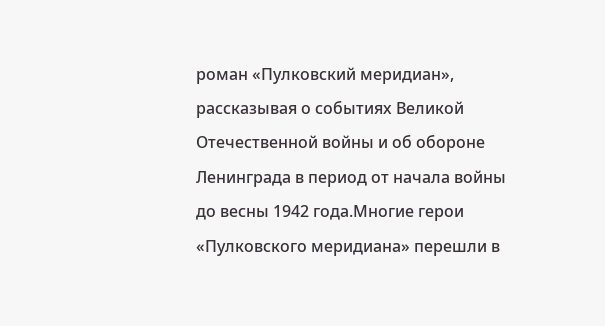роман «Пулковский меридиан», рассказывая о событиях Великой Отечественной войны и об обороне Ленинграда в период от начала войны до весны 1942 года.Многие герои «Пулковского меридиана» перешли в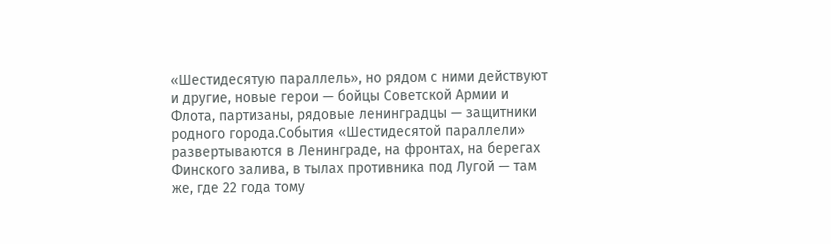«Шестидесятую параллель», но рядом с ними действуют и другие, новые герои — бойцы Советской Армии и Флота, партизаны, рядовые ленинградцы — защитники родного города.События «Шестидесятой параллели» развертываются в Ленинграде, на фронтах, на берегах Финского залива, в тылах противника под Лугой — там же, где 22 года тому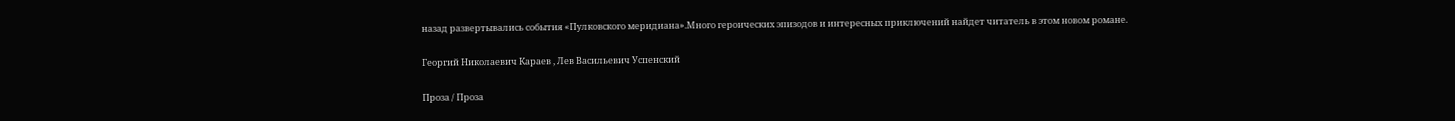назад развертывались события «Пулковского меридиана».Много героических эпизодов и интересных приключений найдет читатель в этом новом романе.

Георгий Николаевич Караев , Лев Васильевич Успенский

Проза / Проза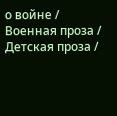о войне / Военная проза / Детская проза /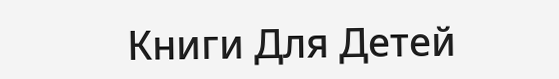Книги Для Детей